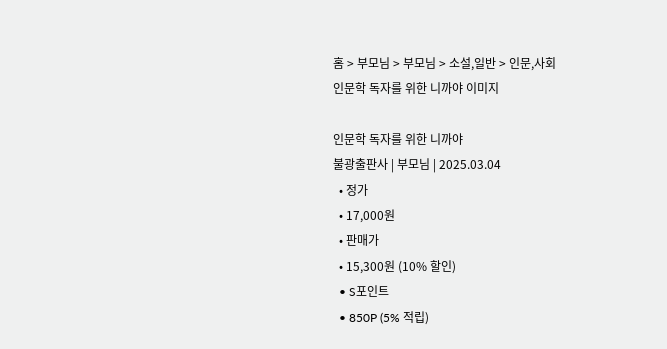홈 > 부모님 > 부모님 > 소설,일반 > 인문,사회
인문학 독자를 위한 니까야 이미지

인문학 독자를 위한 니까야
불광출판사 | 부모님 | 2025.03.04
  • 정가
  • 17,000원
  • 판매가
  • 15,300원 (10% 할인)
  • S포인트
  • 850P (5% 적립)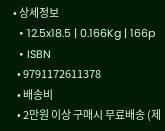• 상세정보
  • 12.5x18.5 | 0.166Kg | 166p
  • ISBN
  • 9791172611378
  • 배송비
  • 2만원 이상 구매시 무료배송 (제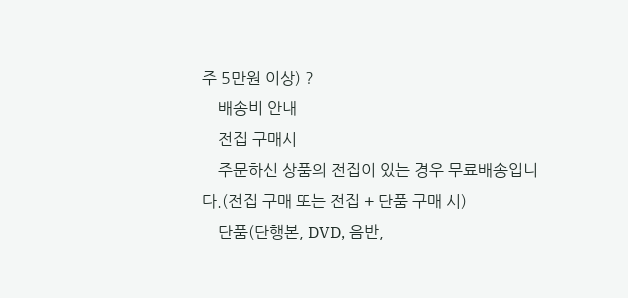주 5만원 이상) ?
    배송비 안내
    전집 구매시
    주문하신 상품의 전집이 있는 경우 무료배송입니다.(전집 구매 또는 전집 + 단품 구매 시)
    단품(단행본, DVD, 음반,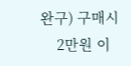완구) 구매시
    2만원 이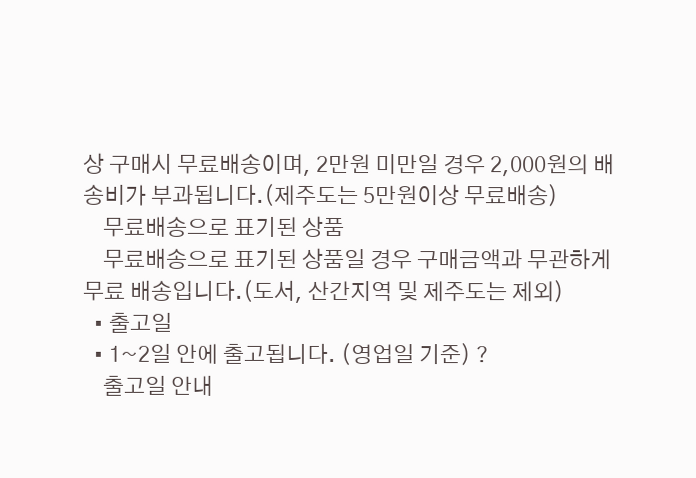상 구매시 무료배송이며, 2만원 미만일 경우 2,000원의 배송비가 부과됩니다.(제주도는 5만원이상 무료배송)
    무료배송으로 표기된 상품
    무료배송으로 표기된 상품일 경우 구매금액과 무관하게 무료 배송입니다.(도서, 산간지역 및 제주도는 제외)
  • 출고일
  • 1~2일 안에 출고됩니다. (영업일 기준) ?
    출고일 안내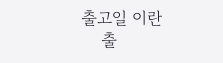출고일 이란
    출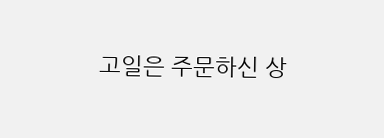고일은 주문하신 상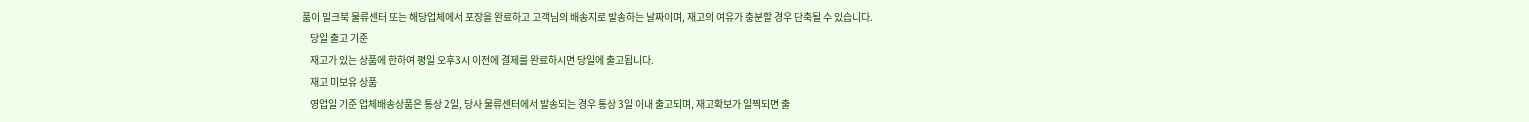품이 밀크북 물류센터 또는 해당업체에서 포장을 완료하고 고객님의 배송지로 발송하는 날짜이며, 재고의 여유가 충분할 경우 단축될 수 있습니다.
    당일 출고 기준
    재고가 있는 상품에 한하여 평일 오후3시 이전에 결제를 완료하시면 당일에 출고됩니다.
    재고 미보유 상품
    영업일 기준 업체배송상품은 통상 2일, 당사 물류센터에서 발송되는 경우 통상 3일 이내 출고되며, 재고확보가 일찍되면 출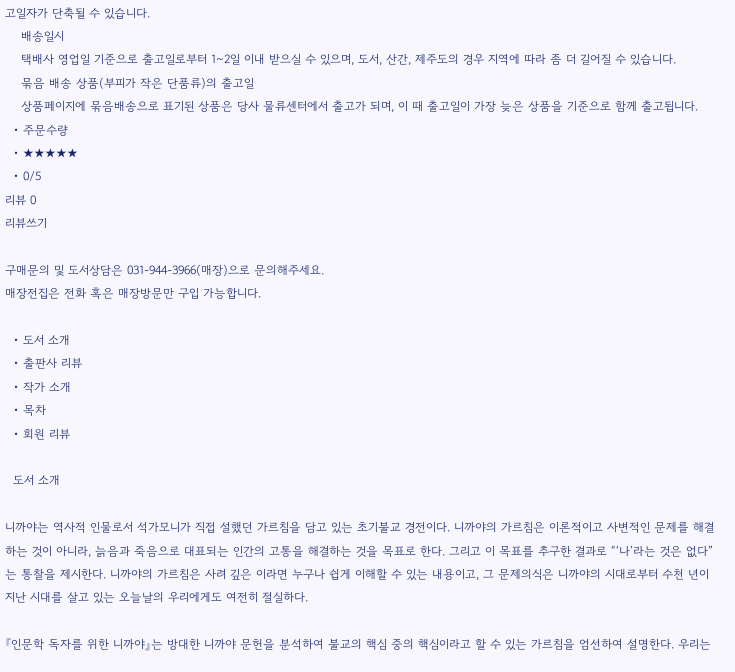고일자가 단축될 수 있습니다.
    배송일시
    택배사 영업일 기준으로 출고일로부터 1~2일 이내 받으실 수 있으며, 도서, 산간, 제주도의 경우 지역에 따라 좀 더 길어질 수 있습니다.
    묶음 배송 상품(부피가 작은 단품류)의 출고일
    상품페이지에 묶음배송으로 표기된 상품은 당사 물류센터에서 출고가 되며, 이 때 출고일이 가장 늦은 상품을 기준으로 함께 출고됩니다.
  • 주문수량
  • ★★★★★
  • 0/5
리뷰 0
리뷰쓰기

구매문의 및 도서상담은 031-944-3966(매장)으로 문의해주세요.
매장전집은 전화 혹은 매장방문만 구입 가능합니다.

  • 도서 소개
  • 출판사 리뷰
  • 작가 소개
  • 목차
  • 회원 리뷰

  도서 소개

니까야는 역사적 인물로서 석가모니가 직접 설했던 가르침을 담고 있는 초기불교 경전이다. 니까야의 가르침은 이론적이고 사변적인 문제를 해결하는 것이 아니라, 늙음과 죽음으로 대표되는 인간의 고통을 해결하는 것을 목표로 한다. 그리고 이 목표를 추구한 결과로 “‘나’라는 것은 없다”는 통찰을 제시한다. 니까야의 가르침은 사려 깊은 이라면 누구나 쉽게 이해할 수 있는 내용이고, 그 문제의식은 니까야의 시대로부터 수천 년이 지난 시대를 살고 있는 오늘날의 우리에게도 여전히 절실하다.

『인문학 독자를 위한 니까야』는 방대한 니까야 문헌을 분석하여 불교의 핵심 중의 핵심이라고 할 수 있는 가르침을 엄선하여 설명한다. 우리는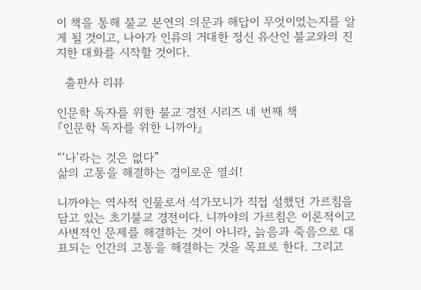이 책을 통해 불교 본연의 의문과 해답이 무엇이었는지를 알게 될 것이고, 나아가 인류의 거대한 정신 유산인 불교와의 진지한 대화를 시작할 것이다.

  출판사 리뷰

인문학 독자를 위한 불교 경전 시리즈 네 번째 책
『인문학 독자를 위한 니까야』

“‘나’라는 것은 없다”
삶의 고통을 해결하는 경이로운 열쇠!

니까야는 역사적 인물로서 석가모니가 직접 설했던 가르침을 담고 있는 초기불교 경전이다. 니까야의 가르침은 이론적이고 사변적인 문제를 해결하는 것이 아니라, 늙음과 죽음으로 대표되는 인간의 고통을 해결하는 것을 목표로 한다. 그리고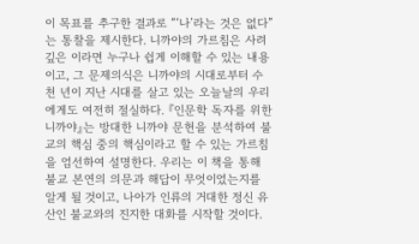이 목표를 추구한 결과로 “‘나’라는 것은 없다”는 통찰을 제시한다. 니까야의 가르침은 사려 깊은 이라면 누구나 쉽게 이해할 수 있는 내용이고, 그 문제의식은 니까야의 시대로부터 수천 년이 지난 시대를 살고 있는 오늘날의 우리에게도 여전히 절실하다. 『인문학 독자를 위한 니까야』는 방대한 니까야 문헌을 분석하여 불교의 핵심 중의 핵심이라고 할 수 있는 가르침을 엄선하여 설명한다. 우리는 이 책을 통해 불교 본연의 의문과 해답이 무엇이었는지를 알게 될 것이고, 나아가 인류의 거대한 정신 유산인 불교와의 진지한 대화를 시작할 것이다.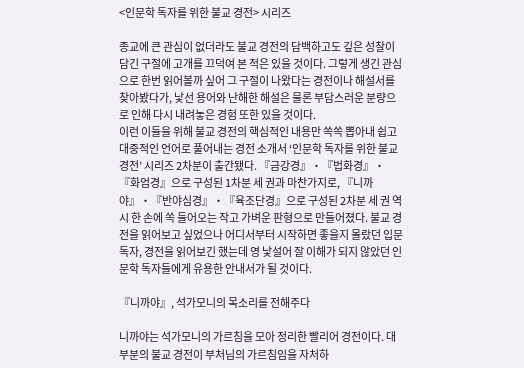<인문학 독자를 위한 불교 경전> 시리즈

종교에 큰 관심이 없더라도 불교 경전의 담백하고도 깊은 성찰이 담긴 구절에 고개를 끄덕여 본 적은 있을 것이다. 그렇게 생긴 관심으로 한번 읽어볼까 싶어 그 구절이 나왔다는 경전이나 해설서를 찾아봤다가, 낯선 용어와 난해한 해설은 물론 부담스러운 분량으로 인해 다시 내려놓은 경험 또한 있을 것이다.
이런 이들을 위해 불교 경전의 핵심적인 내용만 쏙쏙 뽑아내 쉽고 대중적인 언어로 풀어내는 경전 소개서 ‘인문학 독자를 위한 불교 경전’ 시리즈 2차분이 출간됐다. 『금강경』・『법화경』・『화엄경』으로 구성된 1차분 세 권과 마찬가지로, 『니까야』・『반야심경』・『육조단경』으로 구성된 2차분 세 권 역시 한 손에 쏙 들어오는 작고 가벼운 판형으로 만들어졌다. 불교 경전을 읽어보고 싶었으나 어디서부터 시작하면 좋을지 몰랐던 입문 독자, 경전을 읽어보긴 했는데 영 낯설어 잘 이해가 되지 않았던 인문학 독자들에게 유용한 안내서가 될 것이다.

『니까야』, 석가모니의 목소리를 전해주다

니까야는 석가모니의 가르침을 모아 정리한 빨리어 경전이다. 대부분의 불교 경전이 부처님의 가르침임을 자처하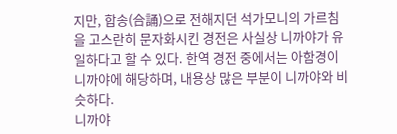지만, 합송(合誦)으로 전해지던 석가모니의 가르침을 고스란히 문자화시킨 경전은 사실상 니까야가 유일하다고 할 수 있다. 한역 경전 중에서는 아함경이 니까야에 해당하며, 내용상 많은 부분이 니까야와 비슷하다.
니까야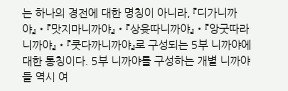는 하나의 경전에 대한 명칭이 아니라, 『디가니까야』・『맛지마니까야』・『상윳따니까야』・『앙굿따라니까야』・『쿳다까니까야』로 구성되는 5부 니까야에 대한 통칭이다. 5부 니까야를 구성하는 개별 니까야들 역시 여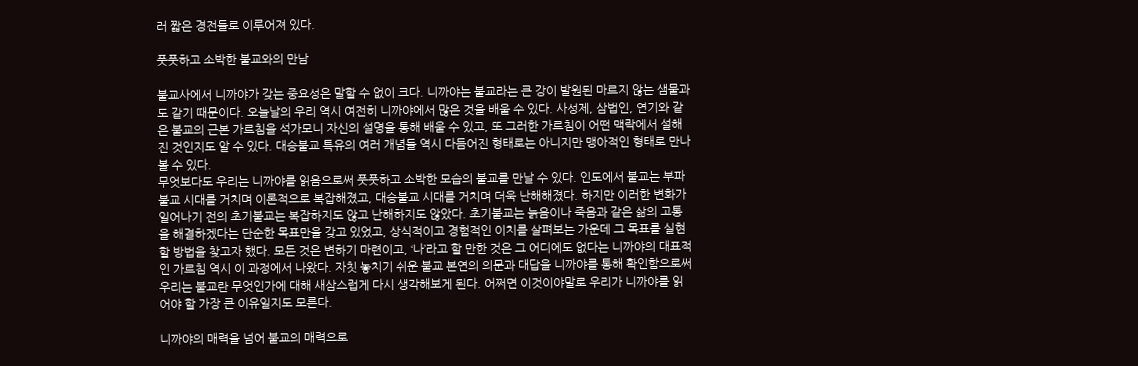러 짧은 경전들로 이루어져 있다.

풋풋하고 소박한 불교와의 만남

불교사에서 니까야가 갖는 중요성은 말할 수 없이 크다. 니까야는 불교라는 큰 강이 발원된 마르지 않는 샘물과도 같기 때문이다. 오늘날의 우리 역시 여전히 니까야에서 많은 것을 배울 수 있다. 사성제, 삼법인, 연기와 같은 불교의 근본 가르침을 석가모니 자신의 설명을 통해 배울 수 있고, 또 그러한 가르침이 어떤 맥락에서 설해진 것인지도 알 수 있다. 대승불교 특유의 여러 개념들 역시 다듬어진 형태로는 아니지만 맹아적인 형태로 만나볼 수 있다.
무엇보다도 우리는 니까야를 읽음으로써 풋풋하고 소박한 모습의 불교를 만날 수 있다. 인도에서 불교는 부파불교 시대를 거치며 이론적으로 복잡해졌고, 대승불교 시대를 거치며 더욱 난해해졌다. 하지만 이러한 변화가 일어나기 전의 초기불교는 복잡하지도 않고 난해하지도 않았다. 초기불교는 늙음이나 죽음과 같은 삶의 고통을 해결하겠다는 단순한 목표만을 갖고 있었고, 상식적이고 경험적인 이치를 살펴보는 가운데 그 목표를 실현할 방법을 찾고자 했다. 모든 것은 변하기 마련이고, ‘나’라고 할 만한 것은 그 어디에도 없다는 니까야의 대표적인 가르침 역시 이 과정에서 나왔다. 자칫 놓치기 쉬운 불교 본연의 의문과 대답을 니까야를 통해 확인함으로써 우리는 불교란 무엇인가에 대해 새삼스럽게 다시 생각해보게 된다. 어쩌면 이것이야말로 우리가 니까야를 읽어야 할 가장 큰 이유일지도 모른다.

니까야의 매력을 넘어 불교의 매력으로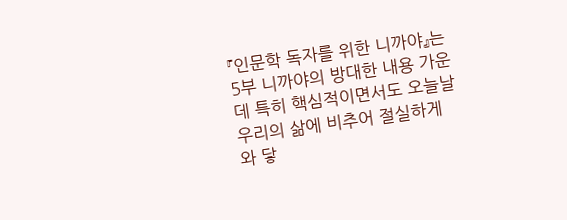『인문학 독자를 위한 니까야』는 5부 니까야의 방대한 내용 가운데 특히 핵심적이면서도 오늘날 우리의 삶에 비추어 절실하게 와 닿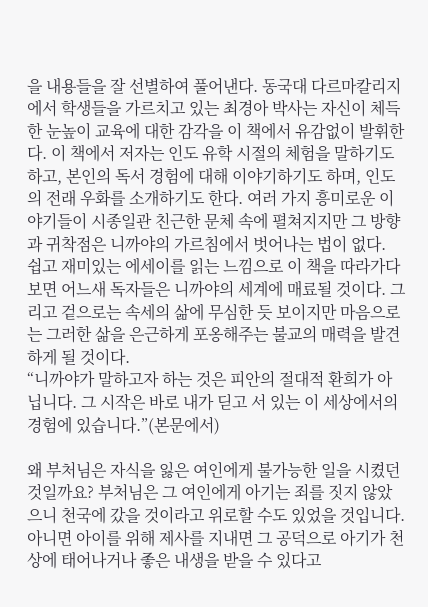을 내용들을 잘 선별하여 풀어낸다. 동국대 다르마칼리지에서 학생들을 가르치고 있는 최경아 박사는 자신이 체득한 눈높이 교육에 대한 감각을 이 책에서 유감없이 발휘한다. 이 책에서 저자는 인도 유학 시절의 체험을 말하기도 하고, 본인의 독서 경험에 대해 이야기하기도 하며, 인도의 전래 우화를 소개하기도 한다. 여러 가지 흥미로운 이야기들이 시종일관 친근한 문체 속에 펼쳐지지만 그 방향과 귀착점은 니까야의 가르침에서 벗어나는 법이 없다.
쉽고 재미있는 에세이를 읽는 느낌으로 이 책을 따라가다 보면 어느새 독자들은 니까야의 세계에 매료될 것이다. 그리고 겉으로는 속세의 삶에 무심한 듯 보이지만 마음으로는 그러한 삶을 은근하게 포옹해주는 불교의 매력을 발견하게 될 것이다.
“니까야가 말하고자 하는 것은 피안의 절대적 환희가 아닙니다. 그 시작은 바로 내가 딛고 서 있는 이 세상에서의 경험에 있습니다.”(본문에서)

왜 부처님은 자식을 잃은 여인에게 불가능한 일을 시켰던 것일까요? 부처님은 그 여인에게 아기는 죄를 짓지 않았으니 천국에 갔을 것이라고 위로할 수도 있었을 것입니다. 아니면 아이를 위해 제사를 지내면 그 공덕으로 아기가 천상에 태어나거나 좋은 내생을 받을 수 있다고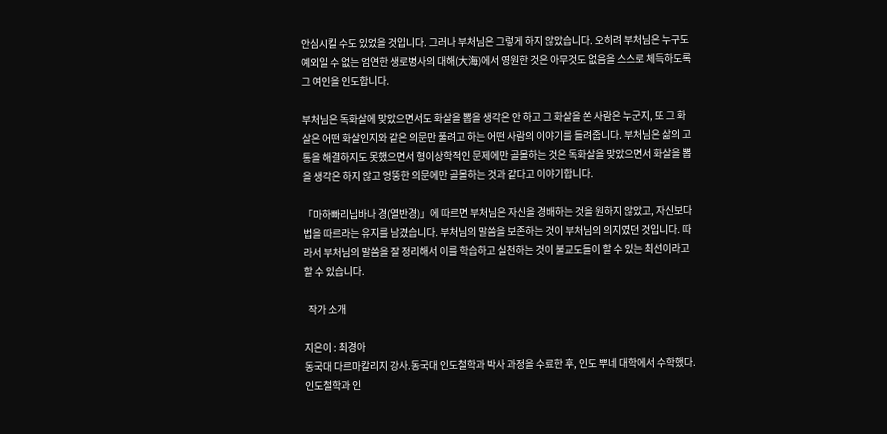안심시킬 수도 있었을 것입니다. 그러나 부처님은 그렇게 하지 않았습니다. 오히려 부처님은 누구도 예외일 수 없는 엄연한 생로병사의 대해(大海)에서 영원한 것은 아무것도 없음을 스스로 체득하도록 그 여인을 인도합니다.

부처님은 독화살에 맞았으면서도 화살을 뽑을 생각은 안 하고 그 화살을 쏜 사람은 누군지, 또 그 화살은 어떤 화살인지와 같은 의문만 풀려고 하는 어떤 사람의 이야기를 들려줍니다. 부처님은 삶의 고통을 해결하지도 못했으면서 형이상학적인 문제에만 골몰하는 것은 독화살을 맞았으면서 화살을 뽑을 생각은 하지 않고 엉뚱한 의문에만 골몰하는 것과 같다고 이야기합니다.

「마하빠리닙바나 경(열반경)」에 따르면 부처님은 자신을 경배하는 것을 원하지 않았고, 자신보다 법을 따르라는 유지를 남겼습니다. 부처님의 말씀을 보존하는 것이 부처님의 의지였던 것입니다. 따라서 부처님의 말씀을 잘 정리해서 이를 학습하고 실천하는 것이 불교도들이 할 수 있는 최선이라고 할 수 있습니다.

  작가 소개

지은이 : 최경아
동국대 다르마칼리지 강사.동국대 인도철학과 박사 과정을 수료한 후, 인도 뿌네 대학에서 수학했다. 인도철학과 인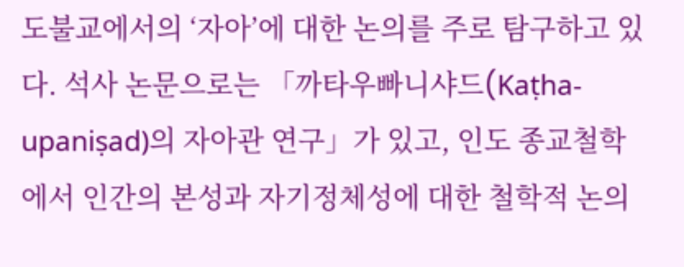도불교에서의 ‘자아’에 대한 논의를 주로 탐구하고 있다. 석사 논문으로는 「까타우빠니샤드(Kaṭha-upaniṣad)의 자아관 연구」가 있고, 인도 종교철학에서 인간의 본성과 자기정체성에 대한 철학적 논의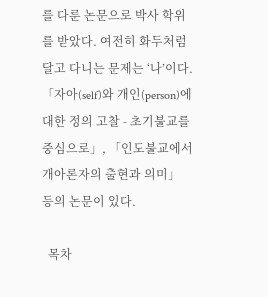를 다룬 논문으로 박사 학위를 받았다. 여전히 화두처럼 달고 다니는 문제는 ‘나’이다. 「자아(self)와 개인(person)에 대한 정의 고찰 - 초기불교를 중심으로」, 「인도불교에서 개아론자의 출현과 의미」 등의 논문이 있다.

  목차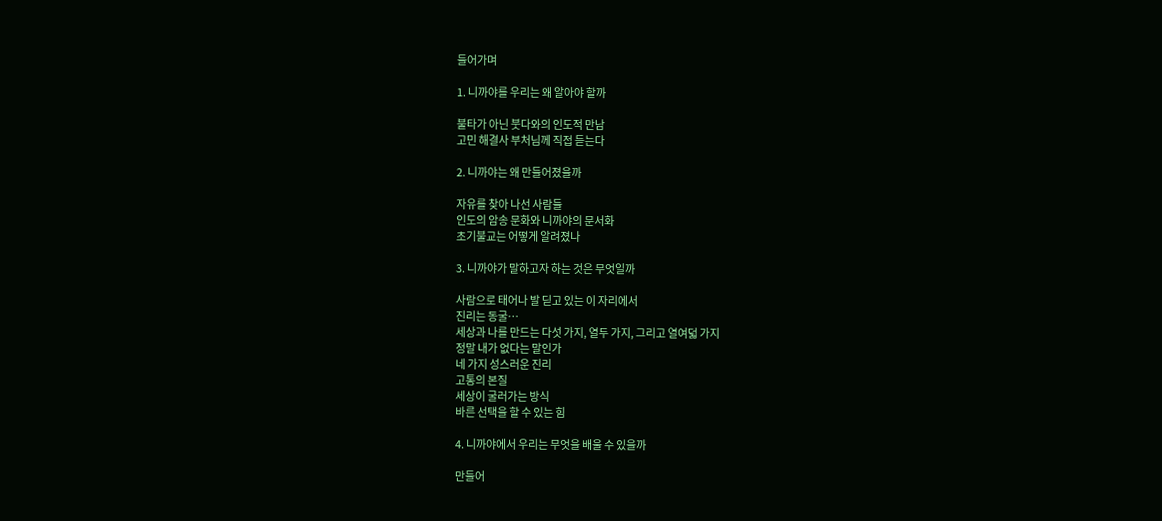들어가며

1. 니까야를 우리는 왜 알아야 할까

불타가 아닌 붓다와의 인도적 만남
고민 해결사 부처님께 직접 듣는다

2. 니까야는 왜 만들어졌을까

자유를 찾아 나선 사람들
인도의 암송 문화와 니까야의 문서화
초기불교는 어떻게 알려졌나

3. 니까야가 말하고자 하는 것은 무엇일까

사람으로 태어나 발 딛고 있는 이 자리에서
진리는 동굴…
세상과 나를 만드는 다섯 가지, 열두 가지, 그리고 열여덟 가지
정말 내가 없다는 말인가
네 가지 성스러운 진리
고통의 본질
세상이 굴러가는 방식
바른 선택을 할 수 있는 힘

4. 니까야에서 우리는 무엇을 배울 수 있을까

만들어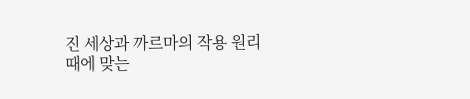진 세상과 까르마의 작용 원리
때에 맞는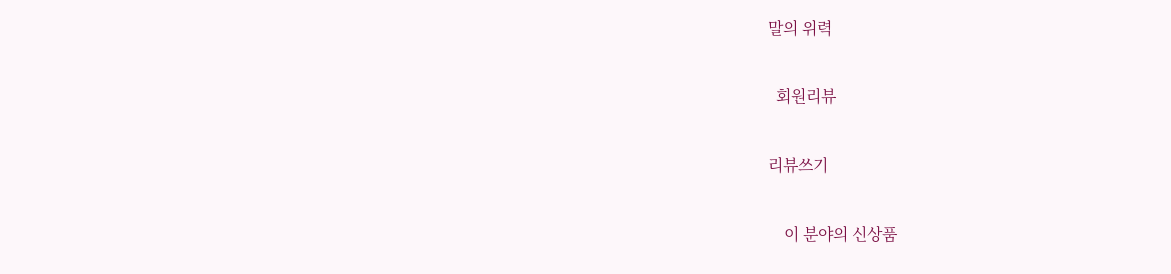말의 위력

  회원리뷰

리뷰쓰기

    이 분야의 신상품